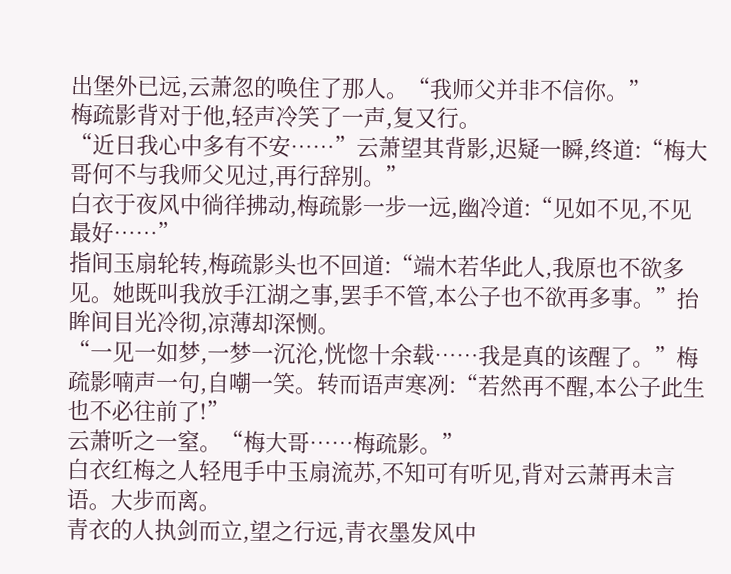出堡外已远,云萧忽的唤住了那人。“我师父并非不信你。”
梅疏影背对于他,轻声冷笑了一声,复又行。
“近日我心中多有不安……”云萧望其背影,迟疑一瞬,终道:“梅大哥何不与我师父见过,再行辞别。”
白衣于夜风中徜徉拂动,梅疏影一步一远,幽冷道:“见如不见,不见最好……”
指间玉扇轮转,梅疏影头也不回道:“端木若华此人,我原也不欲多见。她既叫我放手江湖之事,罢手不管,本公子也不欲再多事。”抬眸间目光冷彻,凉薄却深恻。
“一见一如梦,一梦一沉沦,恍惚十余载……我是真的该醒了。”梅疏影喃声一句,自嘲一笑。转而语声寒冽:“若然再不醒,本公子此生也不必往前了!”
云萧听之一窒。“梅大哥……梅疏影。”
白衣红梅之人轻甩手中玉扇流苏,不知可有听见,背对云萧再未言语。大步而离。
青衣的人执剑而立,望之行远,青衣墨发风中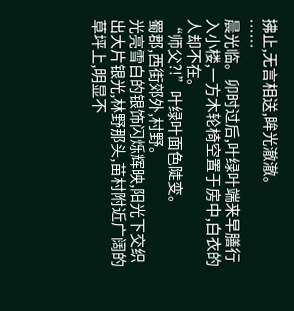拂止,无言相送,眸光澈澈。
……
晨光临。卯时过后,叶绿叶端来早膳行入小楼,一方木轮椅空置于房中,白衣的人却不在。
“师父?!”叶绿叶面色陡变。
蜀郡,西街郊外,村野。
光亮雪白的银饰闪烁辉映,阳光下交织出大片银光,林野那头,苗村附近广阔的草坪上,明显不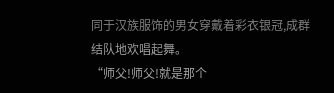同于汉族服饰的男女穿戴着彩衣银冠,成群结队地欢唱起舞。
“师父!师父!就是那个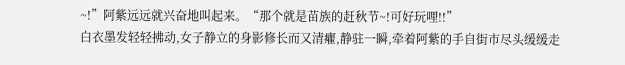~!”阿紫远远就兴奋地叫起来。“那个就是苗族的赶秋节~!可好玩哩!!”
白衣墨发轻轻拂动,女子静立的身影修长而又清癯,静驻一瞬,牵着阿紫的手自街市尽头缓缓走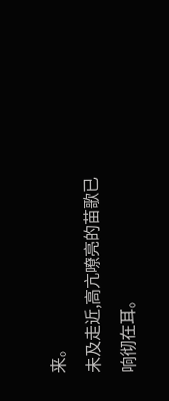来。
未及走近,高亢嘹亮的苗歌已响彻在耳。